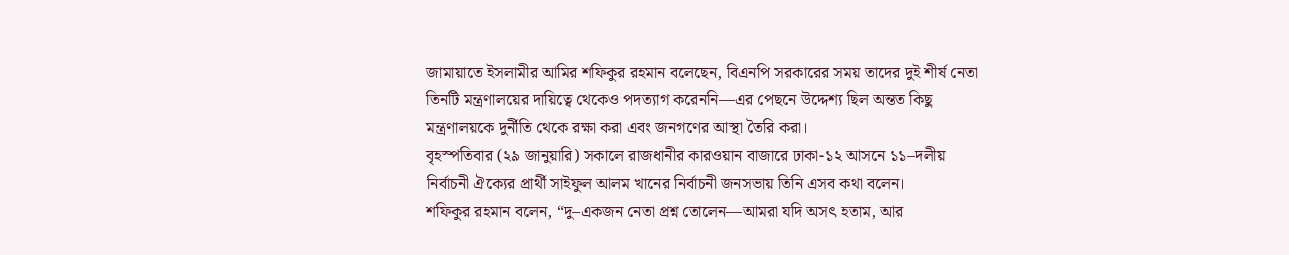জামায়াতে ইসলামীর আমির শফিকুর রহমান বলেছেন, বিএনপি সরকারের সময় তাদের দুই শীর্ষ নেতা তিনটি মন্ত্রণালয়ের দায়িত্বে থেকেও পদত্যাগ করেননি—এর পেছনে উদ্দেশ্য ছিল অন্তত কিছু মন্ত্রণালয়কে দুর্নীতি থেকে রক্ষা করা এবং জনগণের আস্থা তৈরি করা।
বৃহস্পতিবার (২৯ জানুয়ারি) সকালে রাজধানীর কারওয়ান বাজারে ঢাকা-১২ আসনে ১১–দলীয় নির্বাচনী ঐক্যের প্রার্থী সাইফুল আলম খানের নির্বাচনী জনসভায় তিনি এসব কথা বলেন।
শফিকুর রহমান বলেন, “দু–একজন নেতা প্রশ্ন তোলেন—আমরা যদি অসৎ হতাম, আর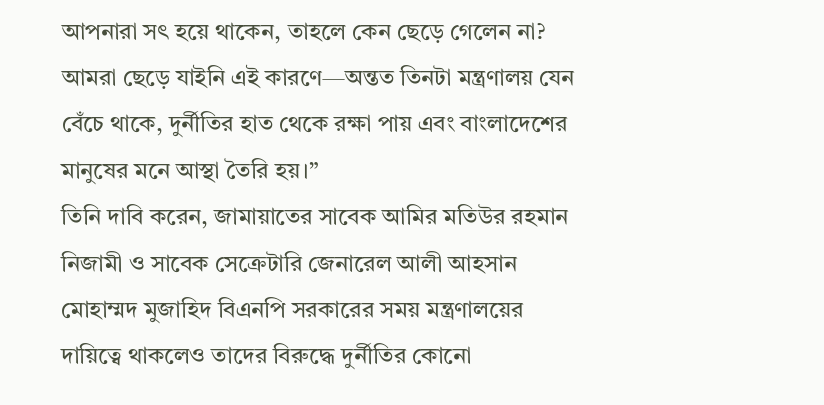আপনারা সৎ হয়ে থাকেন, তাহলে কেন ছেড়ে গেলেন না? আমরা ছেড়ে যাইনি এই কারণে—অন্তত তিনটা মন্ত্রণালয় যেন বেঁচে থাকে, দুর্নীতির হাত থেকে রক্ষা পায় এবং বাংলাদেশের মানুষের মনে আস্থা তৈরি হয়।”
তিনি দাবি করেন, জামায়াতের সাবেক আমির মতিউর রহমান নিজামী ও সাবেক সেক্রেটারি জেনারেল আলী আহসান মোহাম্মদ মুজাহিদ বিএনপি সরকারের সময় মন্ত্রণালয়ের দায়িত্বে থাকলেও তাদের বিরুদ্ধে দুর্নীতির কোনো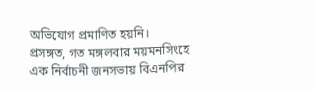অভিযোগ প্রমাণিত হয়নি।
প্রসঙ্গত, গত মঙ্গলবার ময়মনসিংহে এক নির্বাচনী জনসভায় বিএনপির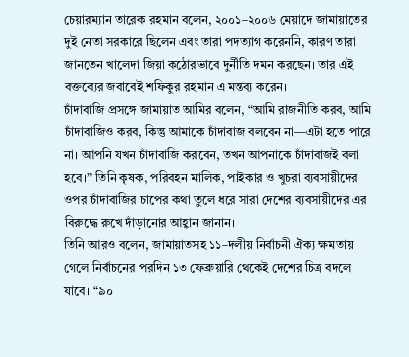চেয়ারম্যান তারেক রহমান বলেন, ২০০১–২০০৬ মেয়াদে জামায়াতের দুই নেতা সরকারে ছিলেন এবং তারা পদত্যাগ করেননি, কারণ তারা জানতেন খালেদা জিয়া কঠোরভাবে দুর্নীতি দমন করছেন। তার এই বক্তব্যের জবাবেই শফিকুর রহমান এ মন্তব্য করেন।
চাঁদাবাজি প্রসঙ্গে জামায়াত আমির বলেন, “আমি রাজনীতি করব, আমি চাঁদাবাজিও করব, কিন্তু আমাকে চাঁদাবাজ বলবেন না—এটা হতে পারে না। আপনি যখন চাঁদাবাজি করবেন, তখন আপনাকে চাঁদাবাজই বলা হবে।” তিনি কৃষক, পরিবহন মালিক, পাইকার ও খুচরা ব্যবসায়ীদের ওপর চাঁদাবাজির চাপের কথা তুলে ধরে সারা দেশের ব্যবসায়ীদের এর বিরুদ্ধে রুখে দাঁড়ানোর আহ্বান জানান।
তিনি আরও বলেন, জামায়াতসহ ১১–দলীয় নির্বাচনী ঐক্য ক্ষমতায় গেলে নির্বাচনের পরদিন ১৩ ফেব্রুয়ারি থেকেই দেশের চিত্র বদলে যাবে। “৯০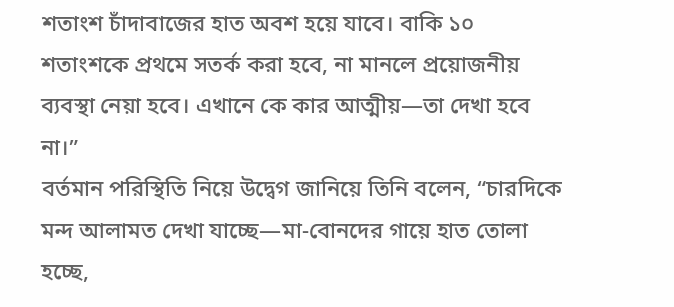শতাংশ চাঁদাবাজের হাত অবশ হয়ে যাবে। বাকি ১০ শতাংশকে প্রথমে সতর্ক করা হবে, না মানলে প্রয়োজনীয় ব্যবস্থা নেয়া হবে। এখানে কে কার আত্মীয়—তা দেখা হবে না।”
বর্তমান পরিস্থিতি নিয়ে উদ্বেগ জানিয়ে তিনি বলেন, “চারদিকে মন্দ আলামত দেখা যাচ্ছে—মা-বোনদের গায়ে হাত তোলা হচ্ছে,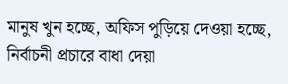মানুষ খুন হচ্ছে, অফিস পুড়িয়ে দেওয়া হচ্ছে, নির্বাচনী প্রচারে বাধা দেয়া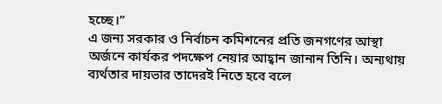হচ্ছে।”
এ জন্য সরকার ও নির্বাচন কমিশনের প্রতি জনগণের আস্থা অর্জনে কার্যকর পদক্ষেপ নেয়ার আহ্বান জানান তিনি। অন্যথায় ব্যর্থতার দায়ভার তাদেরই নিতে হবে বলে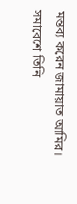মন্তব্য করেন জামায়াত আমির।
সমাবেশে তিনি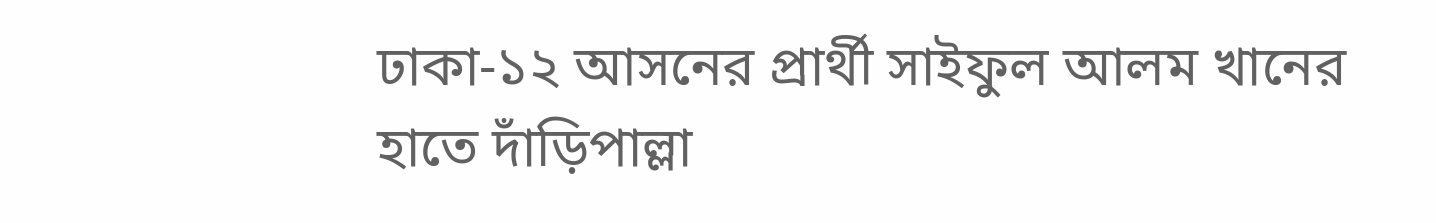ঢাকা-১২ আসনের প্রার্থী সাইফুল আলম খানের হাতে দাঁড়িপাল্লা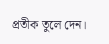প্রতীক তুলে দেন।